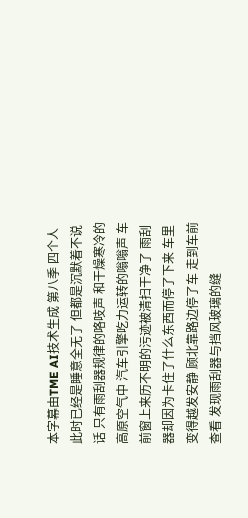本字幕由TME AI技术生成 第八季 四个人此时已经是睡意全无了 但都是沉默着不说话 只有雨刮器规律的咯吱声 和干燥寒冷的高原空气中 汽车引擎吃力运转的嗡嗡声 车前窗上来历不明的污迹被清扫干净了 雨刮器却因为卡住了什么东西而停了下来 车里变得越发安静 顾北靠路边停了车 走到车前查看 发现雨刮器与挡风玻璃的缝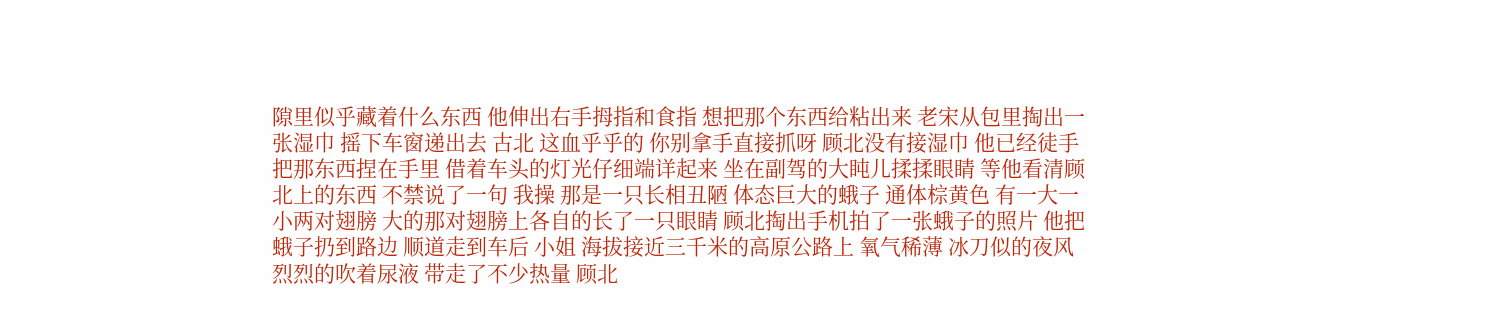隙里似乎藏着什么东西 他伸出右手拇指和食指 想把那个东西给粘出来 老宋从包里掏出一张湿巾 摇下车窗递出去 古北 这血乎乎的 你别拿手直接抓呀 顾北没有接湿巾 他已经徒手把那东西捏在手里 借着车头的灯光仔细端详起来 坐在副驾的大盹儿揉揉眼睛 等他看清顾北上的东西 不禁说了一句 我操 那是一只长相丑陋 体态巨大的蛾子 通体棕黄色 有一大一小两对翅膀 大的那对翅膀上各自的长了一只眼睛 顾北掏出手机拍了一张蛾子的照片 他把蛾子扔到路边 顺道走到车后 小姐 海拔接近三千米的高原公路上 氧气稀薄 冰刀似的夜风烈烈的吹着尿液 带走了不少热量 顾北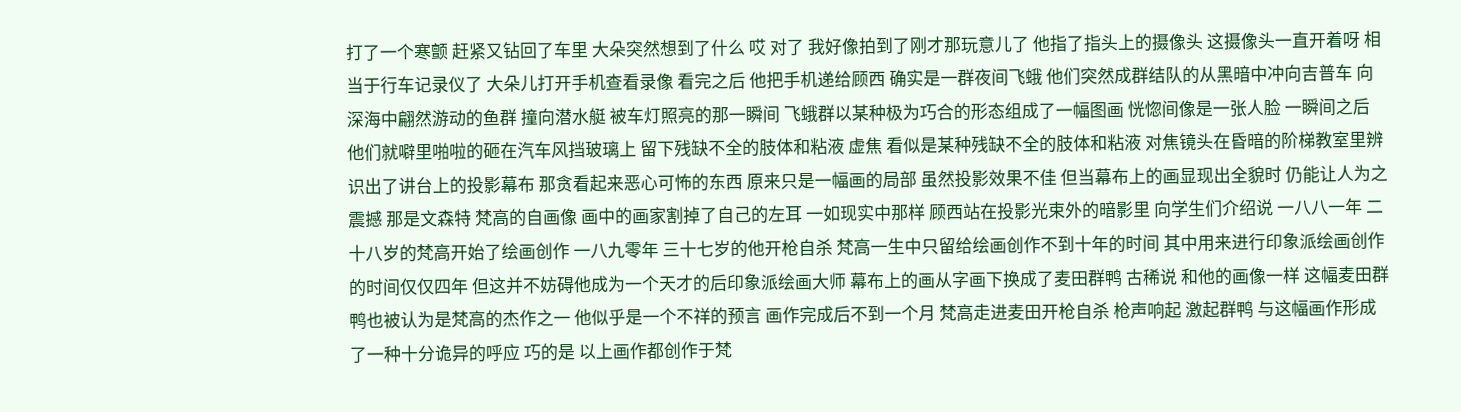打了一个寒颤 赶紧又钻回了车里 大朵突然想到了什么 哎 对了 我好像拍到了刚才那玩意儿了 他指了指头上的摄像头 这摄像头一直开着呀 相当于行车记录仪了 大朵儿打开手机查看录像 看完之后 他把手机递给顾西 确实是一群夜间飞蛾 他们突然成群结队的从黑暗中冲向吉普车 向深海中翩然游动的鱼群 撞向潜水艇 被车灯照亮的那一瞬间 飞蛾群以某种极为巧合的形态组成了一幅图画 恍惚间像是一张人脸 一瞬间之后 他们就噼里啪啦的砸在汽车风挡玻璃上 留下残缺不全的肢体和粘液 虚焦 看似是某种残缺不全的肢体和粘液 对焦镜头在昏暗的阶梯教室里辨识出了讲台上的投影幕布 那贪看起来恶心可怖的东西 原来只是一幅画的局部 虽然投影效果不佳 但当幕布上的画显现出全貌时 仍能让人为之震撼 那是文森特 梵高的自画像 画中的画家割掉了自己的左耳 一如现实中那样 顾西站在投影光束外的暗影里 向学生们介绍说 一八八一年 二十八岁的梵高开始了绘画创作 一八九零年 三十七岁的他开枪自杀 梵高一生中只留给绘画创作不到十年的时间 其中用来进行印象派绘画创作的时间仅仅四年 但这并不妨碍他成为一个天才的后印象派绘画大师 幕布上的画从字画下换成了麦田群鸭 古稀说 和他的画像一样 这幅麦田群鸭也被认为是梵高的杰作之一 他似乎是一个不祥的预言 画作完成后不到一个月 梵高走进麦田开枪自杀 枪声响起 激起群鸭 与这幅画作形成了一种十分诡异的呼应 巧的是 以上画作都创作于梵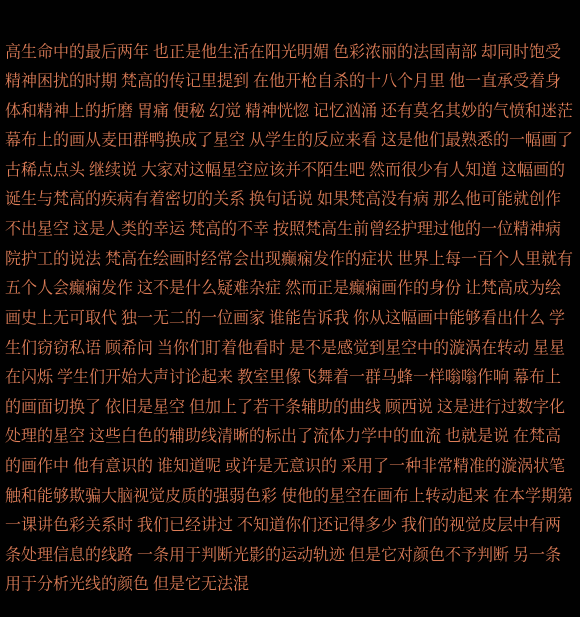高生命中的最后两年 也正是他生活在阳光明媚 色彩浓丽的法国南部 却同时饱受精神困扰的时期 梵高的传记里提到 在他开枪自杀的十八个月里 他一直承受着身体和精神上的折磨 胃痛 便秘 幻觉 精神恍惚 记忆汹涌 还有莫名其妙的气愤和迷茫 幕布上的画从麦田群鸭换成了星空 从学生的反应来看 这是他们最熟悉的一幅画了 古稀点点头 继续说 大家对这幅星空应该并不陌生吧 然而很少有人知道 这幅画的诞生与梵高的疾病有着密切的关系 换句话说 如果梵高没有病 那么他可能就创作不出星空 这是人类的幸运 梵高的不幸 按照梵高生前曾经护理过他的一位精神病院护工的说法 梵高在绘画时经常会出现癫痫发作的症状 世界上每一百个人里就有五个人会癫痫发作 这不是什么疑难杂症 然而正是癫痫画作的身份 让梵高成为绘画史上无可取代 独一无二的一位画家 谁能告诉我 你从这幅画中能够看出什么 学生们窃窃私语 顾希问 当你们盯着他看时 是不是感觉到星空中的漩涡在转动 星星在闪烁 学生们开始大声讨论起来 教室里像飞舞着一群马蜂一样嗡嗡作响 幕布上的画面切换了 依旧是星空 但加上了若干条辅助的曲线 顾西说 这是进行过数字化处理的星空 这些白色的辅助线清晰的标出了流体力学中的血流 也就是说 在梵高的画作中 他有意识的 谁知道呢 或许是无意识的 采用了一种非常精准的漩涡状笔触和能够欺骗大脑视觉皮质的强弱色彩 使他的星空在画布上转动起来 在本学期第一课讲色彩关系时 我们已经讲过 不知道你们还记得多少 我们的视觉皮层中有两条处理信息的线路 一条用于判断光影的运动轨迹 但是它对颜色不予判断 另一条用于分析光线的颜色 但是它无法混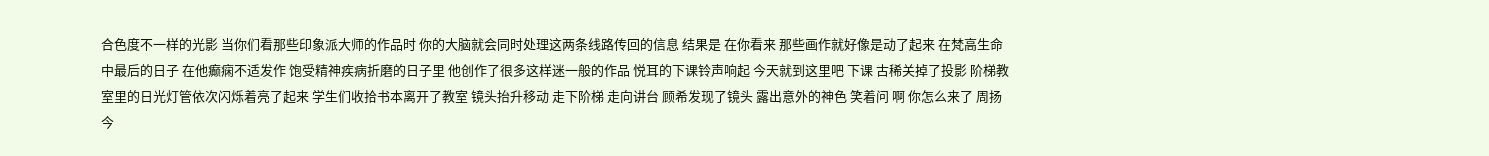合色度不一样的光影 当你们看那些印象派大师的作品时 你的大脑就会同时处理这两条线路传回的信息 结果是 在你看来 那些画作就好像是动了起来 在梵高生命中最后的日子 在他癫痫不适发作 饱受精神疾病折磨的日子里 他创作了很多这样迷一般的作品 悦耳的下课铃声响起 今天就到这里吧 下课 古稀关掉了投影 阶梯教室里的日光灯管依次闪烁着亮了起来 学生们收拾书本离开了教室 镜头抬升移动 走下阶梯 走向讲台 顾希发现了镜头 露出意外的神色 笑着问 啊 你怎么来了 周扬 今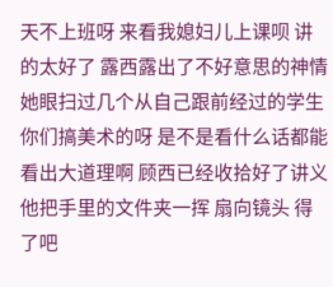天不上班呀 来看我媳妇儿上课呗 讲的太好了 露西露出了不好意思的神情 她眼扫过几个从自己跟前经过的学生 你们搞美术的呀 是不是看什么话都能看出大道理啊 顾西已经收拾好了讲义 他把手里的文件夹一挥 扇向镜头 得了吧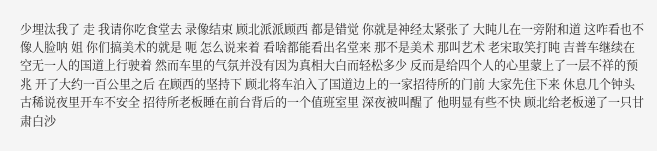少埋汰我了 走 我请你吃食堂去 录像结束 顾北派派顾西 都是错觉 你就是神经太紧张了 大盹儿在一旁附和道 这咋看也不像人脸呐 姐 你们搞美术的就是 呃 怎么说来着 看啥都能看出名堂来 那不是美术 那叫艺术 老宋取笑打盹 吉普车继续在空无一人的国道上行驶着 然而车里的气氛并没有因为真相大白而轻松多少 反而是给四个人的心里蒙上了一层不祥的预兆 开了大约一百公里之后 在顾西的坚持下 顾北将车泊入了国道边上的一家招待所的门前 大家先住下来 休息几个钟头 古稀说夜里开车不安全 招待所老板睡在前台背后的一个值班室里 深夜被叫醒了 他明显有些不快 顾北给老板递了一只甘肃白沙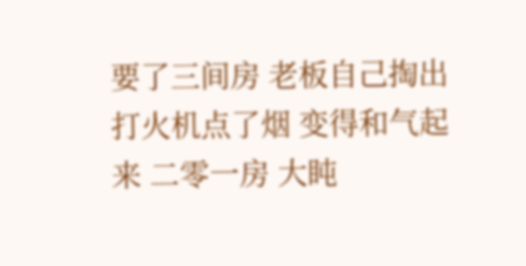要了三间房 老板自己掏出打火机点了烟 变得和气起来 二零一房 大盹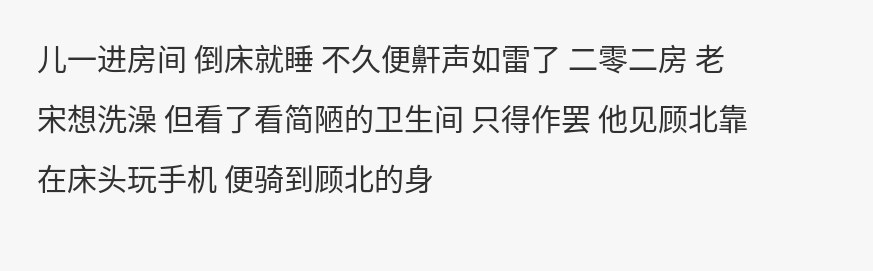儿一进房间 倒床就睡 不久便鼾声如雷了 二零二房 老宋想洗澡 但看了看简陋的卫生间 只得作罢 他见顾北靠在床头玩手机 便骑到顾北的身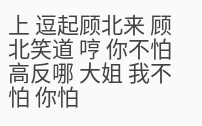上 逗起顾北来 顾北笑道 哼 你不怕高反哪 大姐 我不怕 你怕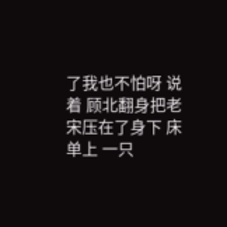了我也不怕呀 说着 顾北翻身把老宋压在了身下 床单上 一只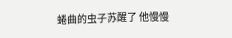蜷曲的虫子苏醒了 他慢慢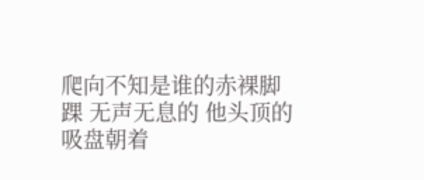爬向不知是谁的赤裸脚踝 无声无息的 他头顶的吸盘朝着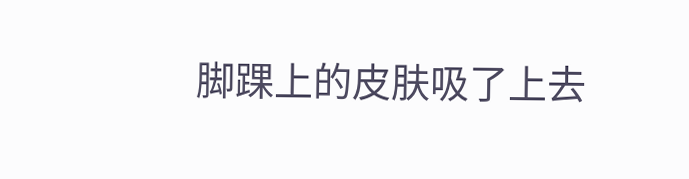脚踝上的皮肤吸了上去